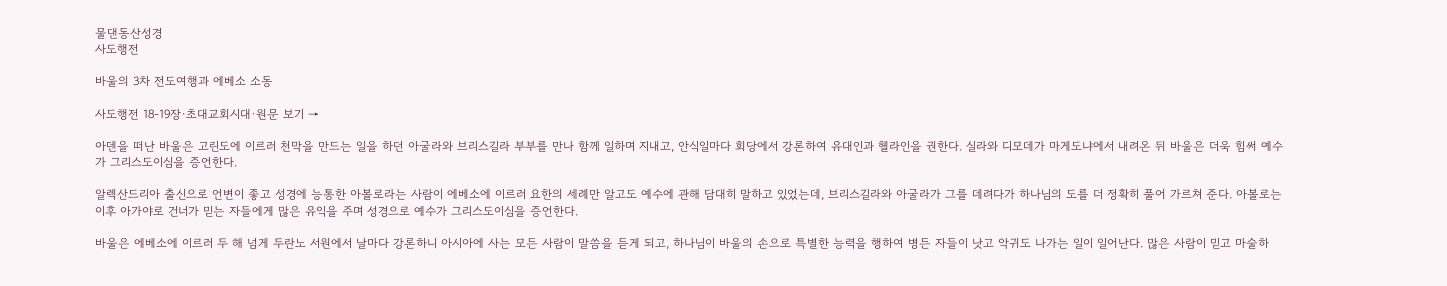물댄동산성경
사도행전

바울의 3차 전도여행과 에베소 소동

사도행전 18-19장·초대교회시대·원문 보기 →

아덴을 떠난 바울은 고린도에 이르러 천막을 만드는 일을 하던 아굴라와 브리스길라 부부를 만나 함께 일하며 지내고, 안식일마다 회당에서 강론하여 유대인과 헬라인을 권한다. 실라와 디모데가 마게도냐에서 내려온 뒤 바울은 더욱 힘써 예수가 그리스도이심을 증언한다.

알렉산드리아 출신으로 언변이 좋고 성경에 능통한 아볼로라는 사람이 에베소에 이르러 요한의 세례만 알고도 예수에 관해 담대히 말하고 있었는데, 브리스길라와 아굴라가 그를 데려다가 하나님의 도를 더 정확히 풀어 가르쳐 준다. 아볼로는 이후 아가야로 건너가 믿는 자들에게 많은 유익을 주며 성경으로 예수가 그리스도이심을 증언한다.

바울은 에베소에 이르러 두 해 넘게 두란노 서원에서 날마다 강론하니 아시아에 사는 모든 사람이 말씀을 듣게 되고, 하나님이 바울의 손으로 특별한 능력을 행하여 병든 자들이 낫고 악귀도 나가는 일이 일어난다. 많은 사람이 믿고 마술하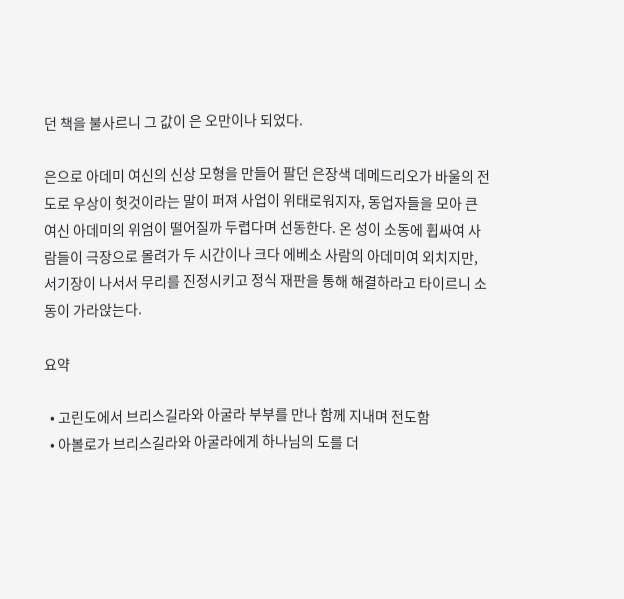던 책을 불사르니 그 값이 은 오만이나 되었다.

은으로 아데미 여신의 신상 모형을 만들어 팔던 은장색 데메드리오가 바울의 전도로 우상이 헛것이라는 말이 퍼져 사업이 위태로워지자, 동업자들을 모아 큰 여신 아데미의 위엄이 떨어질까 두렵다며 선동한다. 온 성이 소동에 휩싸여 사람들이 극장으로 몰려가 두 시간이나 크다 에베소 사람의 아데미여 외치지만, 서기장이 나서서 무리를 진정시키고 정식 재판을 통해 해결하라고 타이르니 소동이 가라앉는다.

요약

  • 고린도에서 브리스길라와 아굴라 부부를 만나 함께 지내며 전도함
  • 아볼로가 브리스길라와 아굴라에게 하나님의 도를 더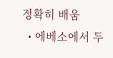정확히 배움
  • 에베소에서 두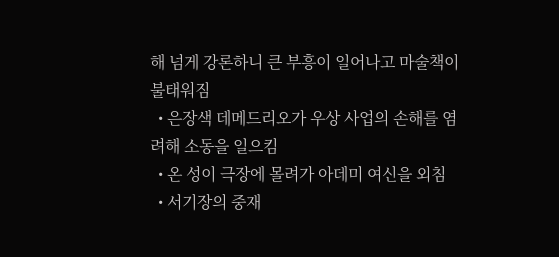해 넘게 강론하니 큰 부흥이 일어나고 마술책이 불태워짐
  • 은장색 데메드리오가 우상 사업의 손해를 염려해 소동을 일으킴
  • 온 성이 극장에 몰려가 아데미 여신을 외침
  • 서기장의 중재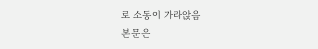로 소동이 가라앉음
본문은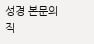성경 본문의 직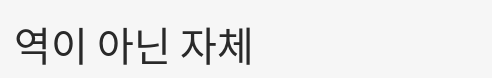역이 아닌 자체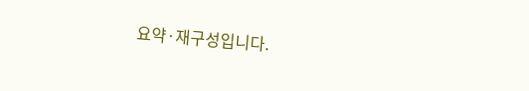요약·재구성입니다.